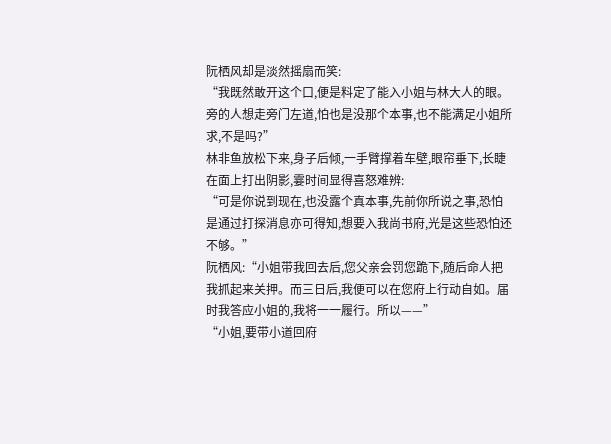阮栖风却是淡然摇扇而笑:
“我既然敢开这个口,便是料定了能入小姐与林大人的眼。旁的人想走旁门左道,怕也是没那个本事,也不能满足小姐所求,不是吗?”
林非鱼放松下来,身子后倾,一手臂撑着车壁,眼帘垂下,长睫在面上打出阴影,霎时间显得喜怒难辨:
“可是你说到现在,也没露个真本事,先前你所说之事,恐怕是通过打探消息亦可得知,想要入我尚书府,光是这些恐怕还不够。”
阮栖风:“小姐带我回去后,您父亲会罚您跪下,随后命人把我抓起来关押。而三日后,我便可以在您府上行动自如。届时我答应小姐的,我将一一履行。所以——”
“小姐,要带小道回府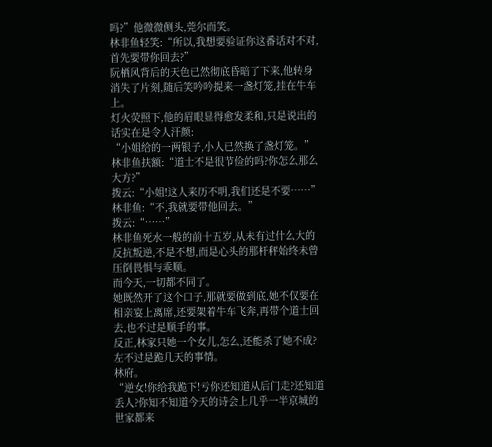吗?”他微微侧头,莞尔而笑。
林非鱼轻笑:“所以,我想要验证你这番话对不对,首先要带你回去?”
阮栖风背后的天色已然彻底昏暗了下来,他转身消失了片刻,随后笑吟吟提来一盏灯笼,挂在牛车上。
灯火荧照下,他的眉眼显得愈发柔和,只是说出的话实在是令人汗颜:
“小姐给的一两银子,小人已然换了盏灯笼。”
林非鱼扶额:“道士不是很节俭的吗?你怎么那么大方?”
拨云:“小姐!这人来历不明,我们还是不要……”
林非鱼:“不,我就要带他回去。”
拨云:“……”
林非鱼死水一般的前十五岁,从未有过什么大的反抗叛逆,不是不想,而是心头的那杆秤始终未曾压倒畏惧与乖顺。
而今天,一切都不同了。
她既然开了这个口子,那就要做到底,她不仅要在相亲宴上离席,还要架着牛车飞奔,再带个道士回去,也不过是顺手的事。
反正,林家只她一个女儿,怎么,还能杀了她不成?左不过是跪几天的事情。
林府。
“逆女!你给我跪下!亏你还知道从后门走?还知道丢人?你知不知道今天的诗会上几乎一半京城的世家都来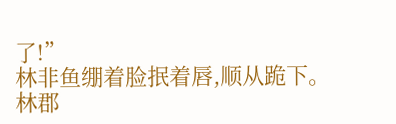了!”
林非鱼绷着脸抿着唇,顺从跪下。
林郡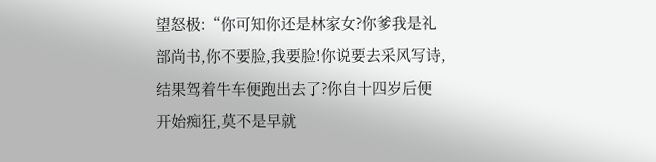望怒极:“你可知你还是林家女?你爹我是礼部尚书,你不要脸,我要脸!你说要去采风写诗,结果驾着牛车便跑出去了?你自十四岁后便开始痴狂,莫不是早就